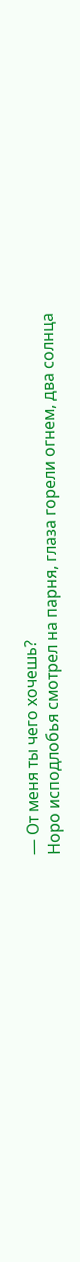— От меня ты чего хочешь?
Норо исподлобья смотрел на парня, глаза горели огнем, два солнца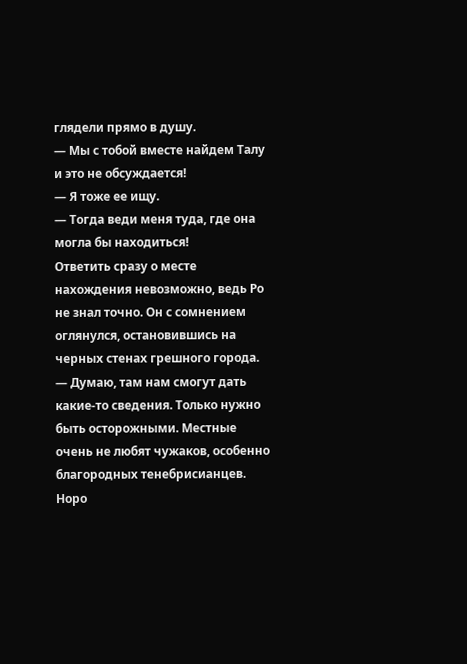глядели прямо в душу.
— Мы с тобой вместе найдем Талу и это не обсуждается!
— Я тоже ее ищу.
— Тогда веди меня туда, где она могла бы находиться!
Ответить сразу о месте нахождения невозможно, ведь Ро не знал точно. Он с сомнением оглянулся, остановившись на черных стенах грешного города.
— Думаю, там нам смогут дать какие-то сведения. Только нужно быть осторожными. Местные очень не любят чужаков, особенно благородных тенебрисианцев.
Норо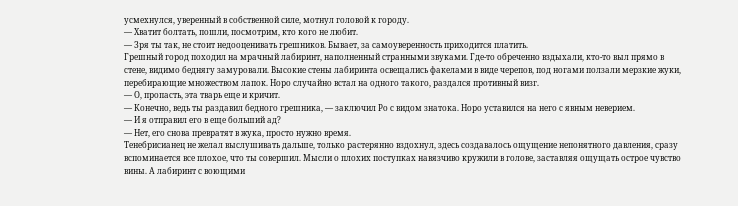усмехнулся, уверенный в собственной силе, мотнул головой к городу.
— Хватит болтать, пошли, посмотрим, кто кого не любит.
— Зря ты так, не стоит недооценивать грешников. Бывает, за самоуверенность приходится платить.
Грешный город походил на мрачный лабиринт, наполненный странными звуками. Где-то обреченно вздыхали, кто-то выл прямо в стене, видимо беднягу замуровали. Высокие стены лабиринта освещались факелами в виде черепов, под ногами ползали мерзкие жуки, перебирающие множеством лапок. Норо случайно встал на одного такого, раздался противный визг.
— О, пропасть, эта тварь еще и кричит.
— Конечно, ведь ты раздавил бедного грешника, — заключил Ро с видом знатока. Норо уставился на него с явным неверием.
— И я отправил его в еще больший ад?
— Нет, его снова превратят в жука, просто нужно время.
Тенебрисианец не желал выслушивать дальше, только растерянно вздохнул, здесь создавалось ощущение непонятного давления, сразу вспоминается все плохое, что ты совершил. Мысли о плохих поступках навязчиво кружили в голове, заставляя ощущать острое чувство вины. А лабиринт с воющими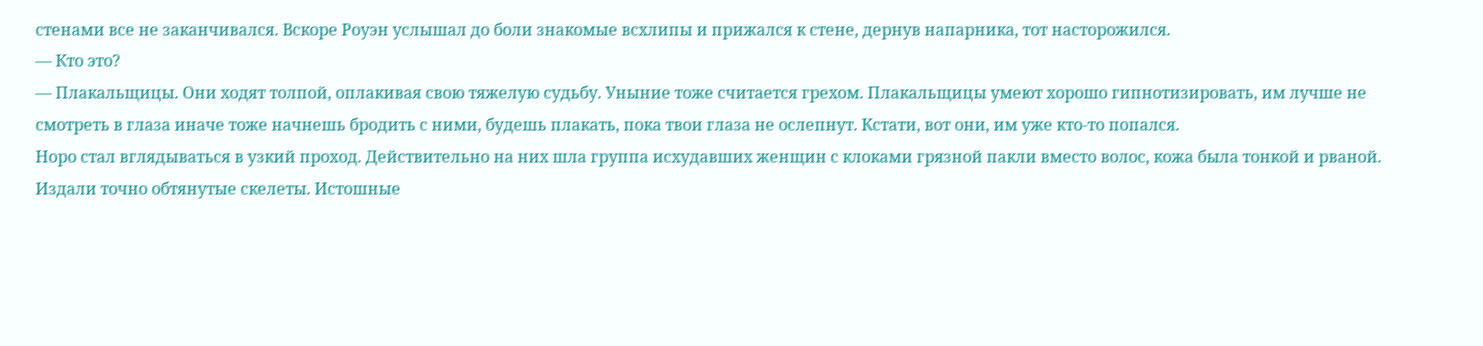стенами все не заканчивался. Вскоре Роуэн услышал до боли знакомые всхлипы и прижался к стене, дернув напарника, тот насторожился.
— Кто это?
— Плакальщицы. Они ходят толпой, оплакивая свою тяжелую судьбу. Уныние тоже считается грехом. Плакальщицы умеют хорошо гипнотизировать, им лучше не смотреть в глаза иначе тоже начнешь бродить с ними, будешь плакать, пока твои глаза не ослепнут. Кстати, вот они, им уже кто-то попался.
Норо стал вглядываться в узкий проход. Действительно на них шла группа исхудавших женщин с клоками грязной пакли вместо волос, кожа была тонкой и рваной. Издали точно обтянутые скелеты. Истошные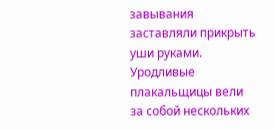завывания заставляли прикрыть уши руками. Уродливые плакальщицы вели за собой нескольких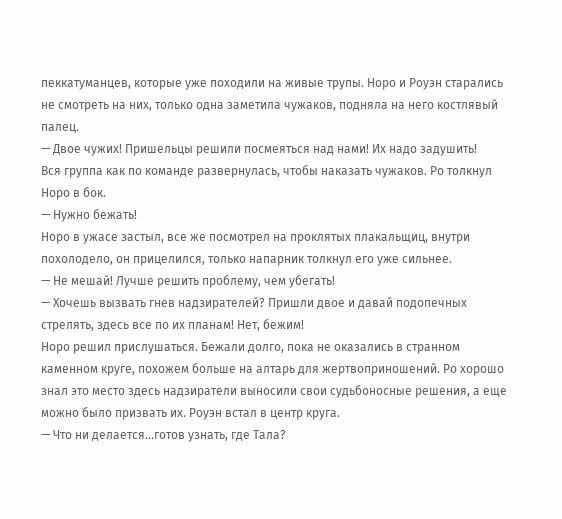пеккатуманцев, которые уже походили на живые трупы. Норо и Роуэн старались не смотреть на них, только одна заметила чужаков, подняла на него костлявый палец.
— Двое чужих! Пришельцы решили посмеяться над нами! Их надо задушить!
Вся группа как по команде развернулась, чтобы наказать чужаков. Ро толкнул Норо в бок.
— Нужно бежать!
Норо в ужасе застыл, все же посмотрел на проклятых плакальщиц, внутри похолодело, он прицелился, только напарник толкнул его уже сильнее.
— Не мешай! Лучше решить проблему, чем убегать!
— Хочешь вызвать гнев надзирателей? Пришли двое и давай подопечных стрелять, здесь все по их планам! Нет, бежим!
Норо решил прислушаться. Бежали долго, пока не оказались в странном каменном круге, похожем больше на алтарь для жертвоприношений. Ро хорошо знал это место здесь надзиратели выносили свои судьбоносные решения, а еще можно было призвать их. Роуэн встал в центр круга.
— Что ни делается…готов узнать, где Тала?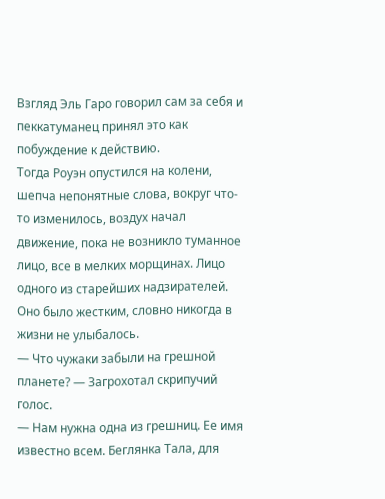Взгляд Эль Гаро говорил сам за себя и пеккатуманец принял это как побуждение к действию.
Тогда Роуэн опустился на колени, шепча непонятные слова, вокруг что-то изменилось, воздух начал движение, пока не возникло туманное лицо, все в мелких морщинах. Лицо одного из старейших надзирателей. Оно было жестким, словно никогда в жизни не улыбалось.
— Что чужаки забыли на грешной планете? — Загрохотал скрипучий голос.
— Нам нужна одна из грешниц. Ее имя известно всем. Беглянка Тала, для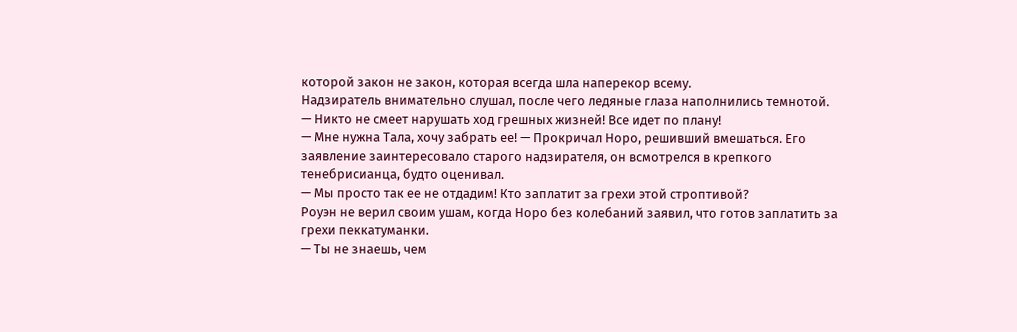которой закон не закон, которая всегда шла наперекор всему.
Надзиратель внимательно слушал, после чего ледяные глаза наполнились темнотой.
— Никто не смеет нарушать ход грешных жизней! Все идет по плану!
— Мне нужна Тала, хочу забрать ее! — Прокричал Норо, решивший вмешаться. Его заявление заинтересовало старого надзирателя, он всмотрелся в крепкого тенебрисианца, будто оценивал.
— Мы просто так ее не отдадим! Кто заплатит за грехи этой строптивой?
Роуэн не верил своим ушам, когда Норо без колебаний заявил, что готов заплатить за грехи пеккатуманки.
— Ты не знаешь, чем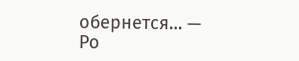обернется… — Ро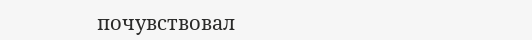почувствовал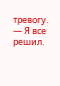тревогу.
— Я все решил.